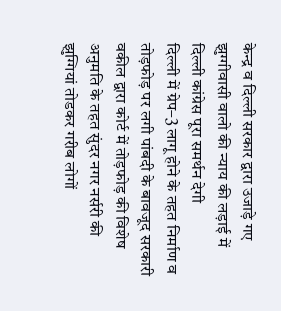केन्द्र व दिल्ली सरकार द्वारा उजाड़े गए झुग्गीवासी वालो की न्याय की लड़ाई में दिल्ली कांग्रेस पूरा समर्थन देगी
दिल्ली में ग्रेप–3 लागू होने के तहत निर्माण व तोड़फोड़ पर लगी पांबदी के बावजूद सरकारी वकील द्वारा कोर्ट में तोड़फोड़ की विशेष अनुमति के तहत सुंदर नगर नर्सरी की झुग्गियां तोडकर गरीब लोगों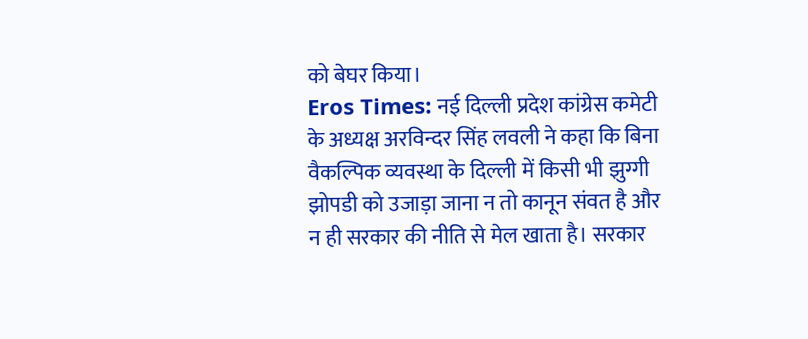को बेघर किया।
Eros Times: नई दिल्ली प्रदेश कांग्रेस कमेटी के अध्यक्ष अरविन्दर सिंह लवली ने कहा कि बिना वैकल्पिक व्यवस्था के दिल्ली में किसी भी झुग्गी झोपडी को उजाड़ा जाना न तो कानून संवत है और न ही सरकार की नीति से मेल खाता है। सरकार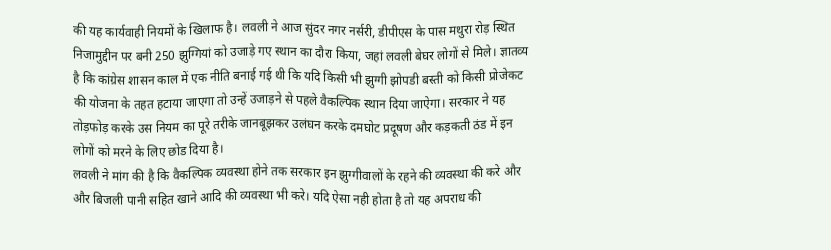की यह कार्यवाही नियमों के खिलाफ है। लवली ने आज सुंदर नगर नर्सरी, डीपीएस के पास मथुरा रोड़ स्थित निजामुद्दीन पर बनी 250 झुग्गियां को उजाड़े गए स्थान का दौरा किया, जहां लवली बेघर लोगों से मिले। ज्ञातव्य है कि कांग्रेस शासन काल में एक नीति बनाई गई थी कि यदि किसी भी झुग्गी झोपडी बस्ती को किसी प्रोजेकट की योजना के तहत हटाया जाएगा तो उन्हें उजाड़ने से पहले वैकल्पिक स्थान दिया जाऐगा। सरकार ने यह तोड़फोड़ करके उस नियम का पूरे तरीके जानबूझकर उलंघन करके दमघोट प्रदूषण और कड़कती ठंड में इन लोगों को मरने के लिए छोड दिया है।
लवली ने मांग की है कि वैकल्पिक व्यवस्था होने तक सरकार इन झुग्गीवालों के रहने की व्यवस्था की करे और और बिजली पानी सहित खाने आदि की व्यवस्था भी करे। यदि ऐसा नही होता है तो यह अपराध की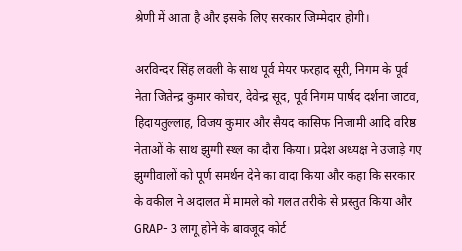श्रेणी में आता है और इसके लिए सरकार जिम्मेदार होगी।

अरविन्दर सिंह लवली के साथ पूर्व मेयर फरहाद सूरी, निगम के पूर्व नेता जितेन्द्र कुमार कोचर, देवेन्द्र सूद, पूर्व निगम पार्षद दर्शना जाटव, हिदायतुल्लाह, विजय कुमार और सैयद कासिफ निजामी आदि वरिष्ठ नेताओं के साथ झुग्गी स्थ्ल का दौरा किया। प्रदेश अध्यक्ष ने उजाड़े गए झुग्गीवालों को पूर्ण समर्थन देने का वादा किया और कहा कि सरकार के वकील ने अदालत में मामले को गलत तरीके से प्रस्तुत किया और GRAP- 3 लागू होने के बावजूद कोर्ट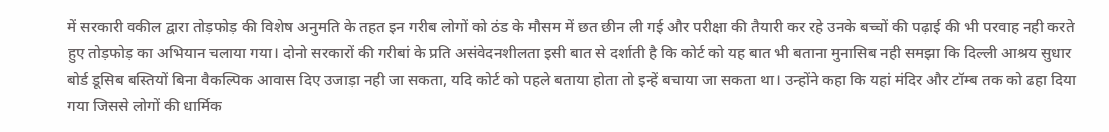में सरकारी वकील द्वारा तोड़फोड़ की विशेष अनुमति के तहत इन गरीब लोगों को ठंड के मौसम में छत छीन ली गई और परीक्षा की तैयारी कर रहे उनके बच्चों की पढ़ाई की भी परवाह नही करते हुए तोड़फोड़ का अभियान चलाया गया। दोनो सरकारों की गरीबां के प्रति असंवेदनशीलता इसी बात से दर्शाती है कि कोर्ट को यह बात भी बताना मुनासिब नही समझा कि दिल्ली आश्रय सुधार बोर्ड डूसिब बस्तियों बिना वैकल्पिक आवास दिए उजाड़ा नही जा सकता, यदि कोर्ट को पहले बताया होता तो इन्हें बचाया जा सकता था। उन्होंने कहा कि यहां मंदिर और टॉम्ब तक को ढहा दिया गया जिससे लोगों की धार्मिक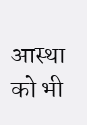आस्था को भी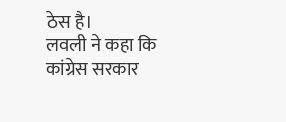ठेस है।
लवली ने कहा कि कांग्रेस सरकार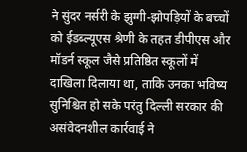ने सुंदर नर्सरी के झुग्गी-झोपड़ियों के बच्चों को ईडब्ल्यूएस श्रेणी के तहत डीपीएस और मॉडर्न स्कूल जैसे प्रतिष्ठित स्कूलों में दाखिला दिलाया था, ताकि उनका भविष्य सुनिश्चित हो सके परंतु दिल्ली सरकार की असंवेदनशील कार्रवाई ने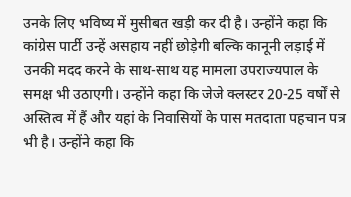उनके लिए भविष्य में मुसीबत खड़ी कर दी है। उन्होंने कहा कि कांग्रेस पार्टी उन्हें असहाय नहीं छोड़ेगी बल्कि कानूनी लड़ाई में उनकी मदद करने के साथ-साथ यह मामला उपराज्यपाल के समक्ष भी उठाएगी। उन्होंने कहा कि जेजे क्लस्टर 20-25 वर्षों से अस्तित्व में हैं और यहां के निवासियों के पास मतदाता पहचान पत्र भी है। उन्होंने कहा कि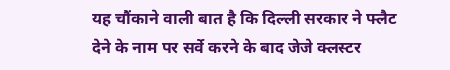यह चौंकाने वाली बात है कि दिल्ली सरकार ने फ्लैट देने के नाम पर सर्वे करने के बाद जेजे क्लस्टर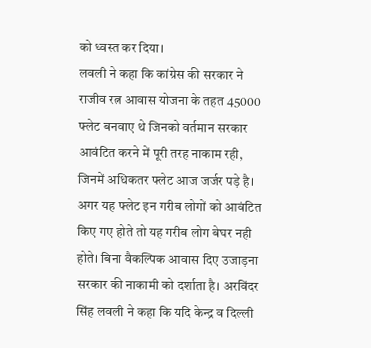को ध्वस्त कर दिया।
लवली ने कहा कि कांग्रेस की सरकार ने राजीव रत्न आवास योजना के तहत 45000 फ्लेट बनवाए थे जिनको वर्तमान सरकार आवंटित करने में पूरी तरह नाकाम रही, जिनमें अधिकतर फ्लेट आज जर्जर पड़े है। अगर यह फ्लेट इन गरीब लोगों को आवंटित किए गए होते तो यह गरीब लोग बेघर नही होते। बिना वैकल्पिक आवास दिए उजाड़ना सरकार की नाकामी को दर्शाता है। अरविंदर सिंह लवली ने कहा कि यदि केन्द्र व दिल्ली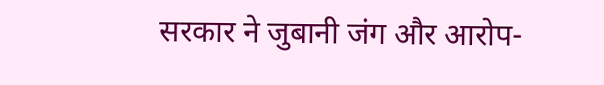सरकार ने जुबानी जंग और आरोप-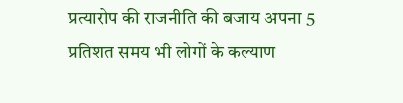प्रत्यारोप की राजनीति की बजाय अपना 5 प्रतिशत समय भी लोगों के कल्याण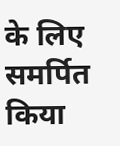के लिए समर्पित किया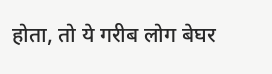होता, तो ये गरीब लोग बेघर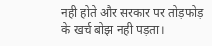नही होते और सरकार पर तोड़फोड़ के खर्च बोझ नही पड़ता।